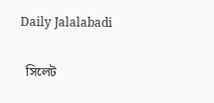Daily Jalalabadi

  সিলেট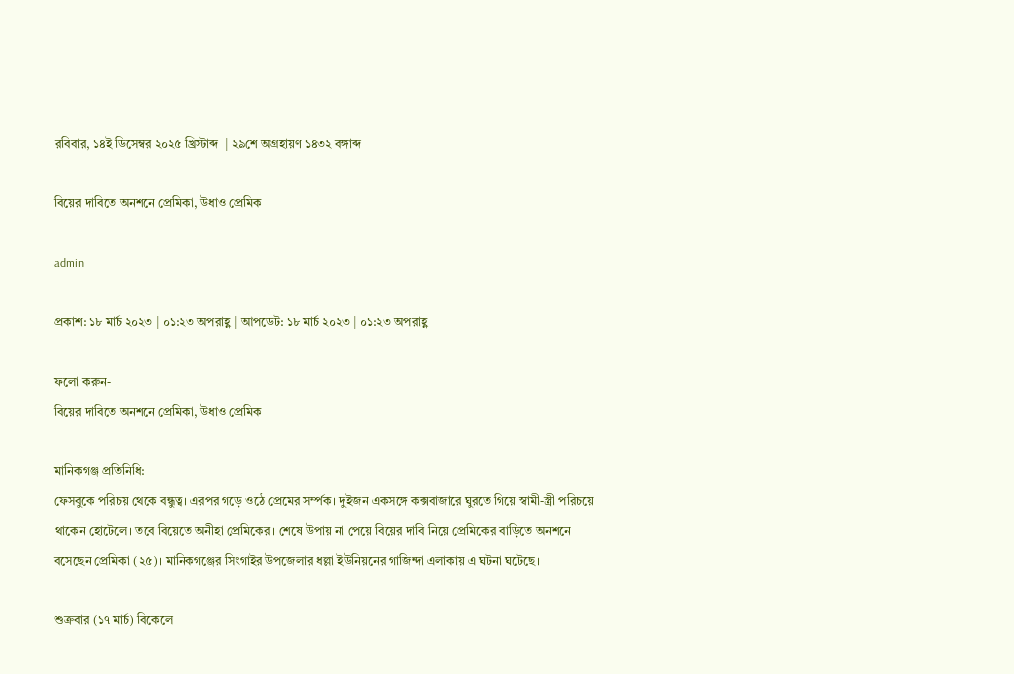রবিবার, ১৪ই ডিসেম্বর ২০২৫ খ্রিস্টাব্দ  | ২৯শে অগ্রহায়ণ ১৪৩২ বঙ্গাব্দ

বিয়ের দাবিতে অনশনে প্রেমিকা, উধাও প্রেমিক

admin

প্রকাশ: ১৮ মার্চ ২০২৩ | ০১:২৩ অপরাহ্ণ | আপডেট: ১৮ মার্চ ২০২৩ | ০১:২৩ অপরাহ্ণ

ফলো করুন-
বিয়ের দাবিতে অনশনে প্রেমিকা, উধাও প্রেমিক

মানিকগঞ্জ প্রতিনিধি:
ফেসবুকে পরিচয় থেকে বন্ধুত্ব। এরপর গড়ে ওঠে প্রেমের সর্ম্পক। দুইজন একসঙ্গে কক্সবাজারে ঘুরতে গিয়ে স্বামী-স্ত্রী পরিচয়ে থাকেন হোটেলে। তবে বিয়েতে অনীহা প্রেমিকের। শেষে উপায় না পেয়ে বিয়ের দাবি নিয়ে প্রেমিকের বাড়িতে অনশনে বসেছেন প্রেমিকা (২৫)। মানিকগঞ্জের সিংগাইর উপজেলার ধল্লা ইউনিয়নের গাজিন্দা এলাকায় এ ঘটনা ঘটেছে।

শুক্রবার (১৭ মার্চ) বিকেলে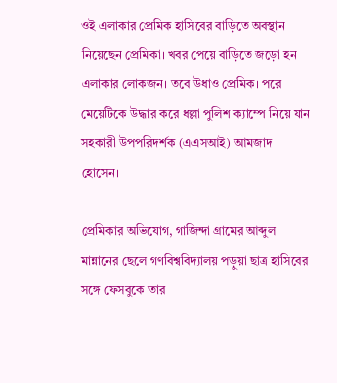ওই এলাকার প্রেমিক হাসিবের বাড়িতে অবস্থান নিয়েছেন প্রেমিকা। খবর পেয়ে বাড়িতে জড়ো হন এলাকার লোকজন। তবে উধাও প্রেমিক। পরে মেয়েটিকে উদ্ধার করে ধল্লা পুলিশ ক্যাম্পে নিয়ে যান সহকারী উপপরিদর্শক (এএসআই) আমজাদ হোসেন।

প্রেমিকার অভিযোগ, গাজিন্দা গ্রামের আব্দুল মান্নানের ছেলে গণবিশ্ববিদ্যালয় পড়ুয়া ছাত্র হাসিবের সঙ্গে ফেসবুকে তার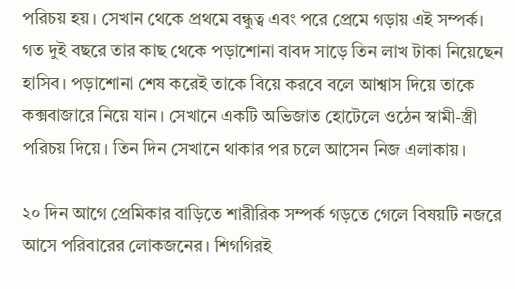পরিচয় হয়। সেখান থেকে প্রথমে বন্ধুত্ব এবং পরে প্রেমে গড়ায় এই সম্পর্ক। গত দুই বছরে তার কাছ থেকে পড়াশোনা বাবদ সাড়ে তিন লাখ টাকা নিয়েছেন হাসিব। পড়াশোনা শেষ করেই তাকে বিয়ে করবে বলে আশ্বাস দিয়ে তাকে কক্সবাজারে নিয়ে যান। সেখানে একটি অভিজাত হোটেলে ওঠেন স্বামী-স্ত্রী পরিচয় দিয়ে। তিন দিন সেখানে থাকার পর চলে আসেন নিজ এলাকায়।

২০ দিন আগে প্রেমিকার বাড়িতে শারীরিক সম্পর্ক গড়তে গেলে বিষয়টি নজরে আসে পরিবারের লোকজনের। শিগগিরই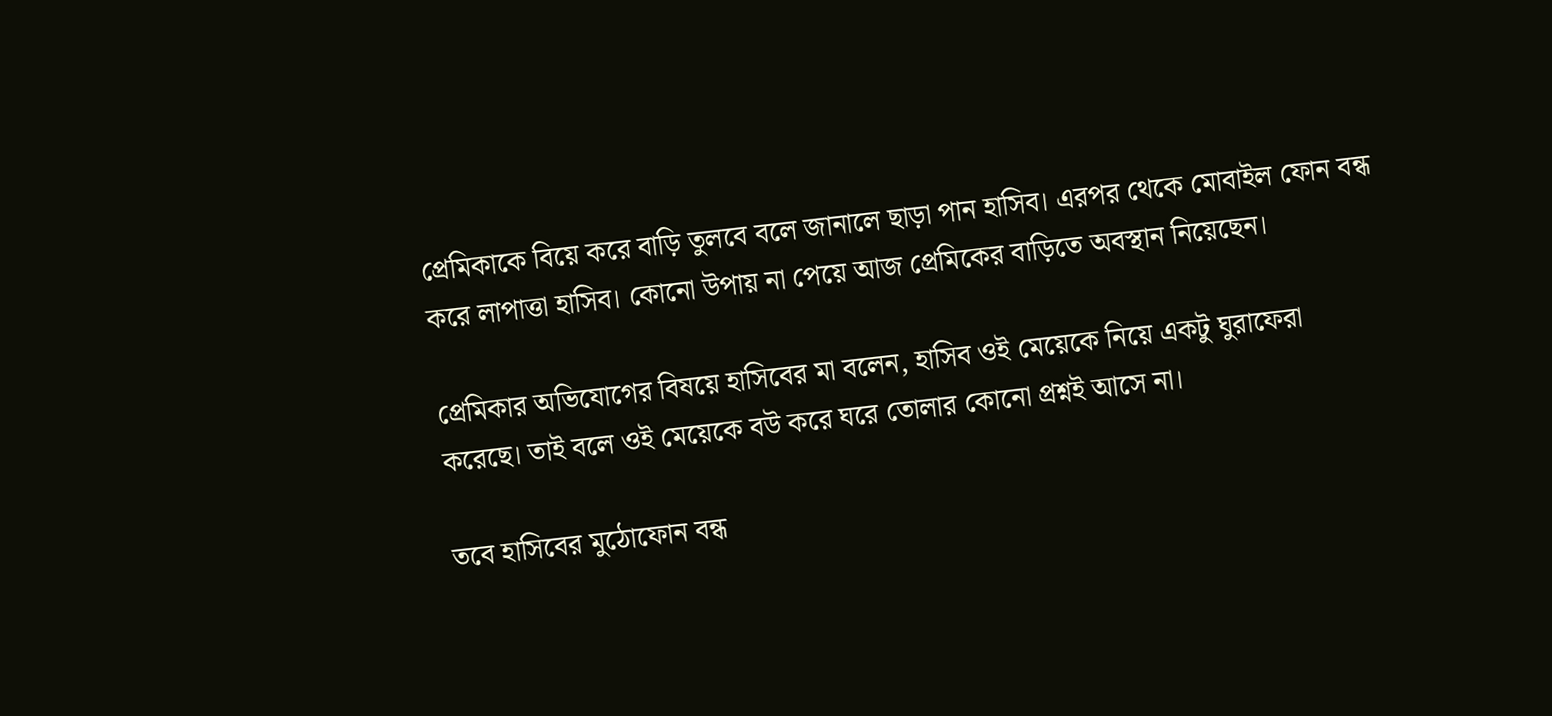প্রেমিকাকে বিয়ে করে বাড়ি তুলবে বলে জানালে ছাড়া পান হাসিব। এরপর থেকে মোবাইল ফোন বন্ধ করে লাপাত্তা হাসিব। কোনো উপায় না পেয়ে আজ প্রেমিকের বাড়িতে অবস্থান নিয়েছেন।

প্রেমিকার অভিযোগের বিষয়ে হাসিবের মা বলেন, হাসিব ওই মেয়েকে নিয়ে একটু ঘুরাফেরা করেছে। তাই বলে ওই মেয়েকে বউ করে ঘরে তোলার কোনো প্রশ্নই আসে না।

তবে হাসিবের মুঠোফোন বন্ধ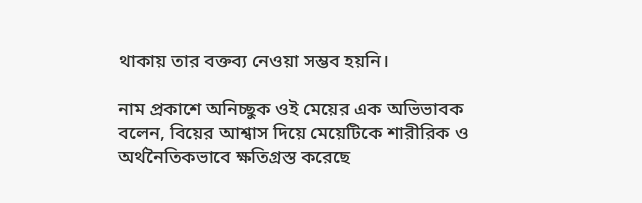থাকায় তার বক্তব্য নেওয়া সম্ভব হয়নি।

নাম প্রকাশে অনিচ্ছুক ওই মেয়ের এক অভিভাবক বলেন, বিয়ের আশ্বাস দিয়ে মেয়েটিকে শারীরিক ও অর্থনৈতিকভাবে ক্ষতিগ্রস্ত করেছে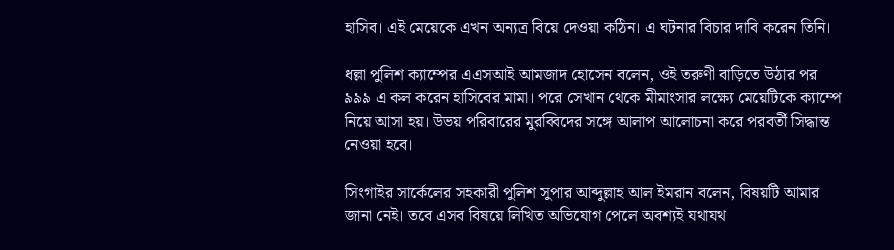হাসিব। এই মেয়েকে এখন অন্যত্র বিয়ে দেওয়া কঠিন। এ ঘটনার বিচার দাবি করেন তিনি।

ধল্লা পুলিশ ক্যাম্পের এএসআই আমজাদ হোসেন বলেন, ওই তরুণী বাড়িতে উঠার পর ৯৯৯ এ কল করেন হাসিবের মামা। পরে সেখান থেকে মীমাংসার লক্ষ্যে মেয়েটিকে ক্যাম্পে নিয়ে আসা হয়। উভয় পরিবারের মুরব্বিদের সঙ্গে আলাপ আলোচনা করে পরবর্তী সিদ্ধান্ত নেওয়া হবে।

সিংগাইর সার্কেলের সহকারী পুলিশ সুপার আব্দুল্লাহ আল ইমরান বলেন, বিষয়টি আমার জানা নেই। তবে এসব বিষয়ে লিখিত অভিযোগ পেলে অবশ্যই যথাযথ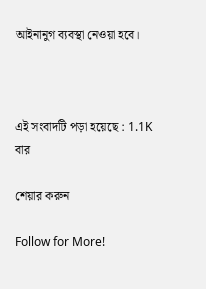আইনানুগ ব্যবস্থা নেওয়া হবে।



এই সংবাদটি পড়া হয়েছে : 1.1K বার

শেয়ার করুন

Follow for More!